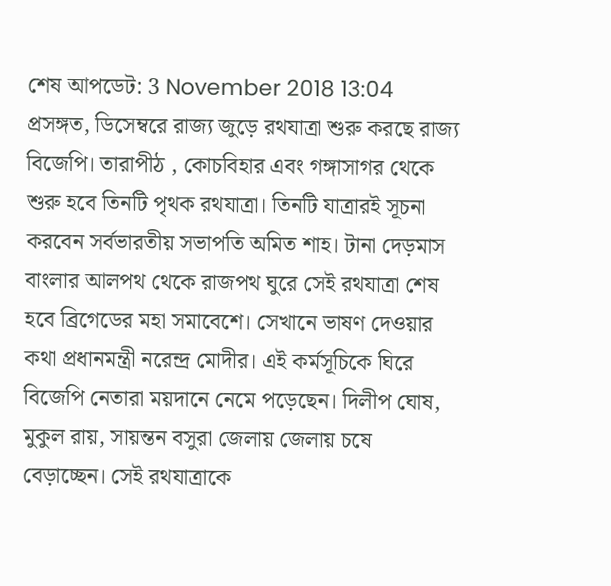শেষ আপডেট: 3 November 2018 13:04
প্রসঙ্গত, ডিসেম্বরে রাজ্য জুড়ে রথযাত্রা শুরু করছে রাজ্য বিজেপি। তারাপীঠ , কোচবিহার এবং গঙ্গাসাগর থেকে শুরু হবে তিনটি পৃথক রথযাত্রা। তিনটি যাত্রারই সূচনা করবেন সর্বভারতীয় সভাপতি অমিত শাহ। টানা দেড়মাস বাংলার আলপথ থেকে রাজপথ ঘুরে সেই রথযাত্রা শেষ হবে ব্রিগেডের মহা সমাবেশে। সেখানে ভাষণ দেওয়ার কথা প্রধানমন্ত্রী নরেন্দ্র মোদীর। এই কর্মসূচিকে ঘিরে বিজেপি নেতারা ময়দানে নেমে পড়েছেন। দিলীপ ঘোষ, মুকুল রায়, সায়ন্তন বসুরা জেলায় জেলায় চষে বেড়াচ্ছেন। সেই রথযাত্রাকে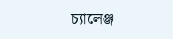চ্যালেঞ্জ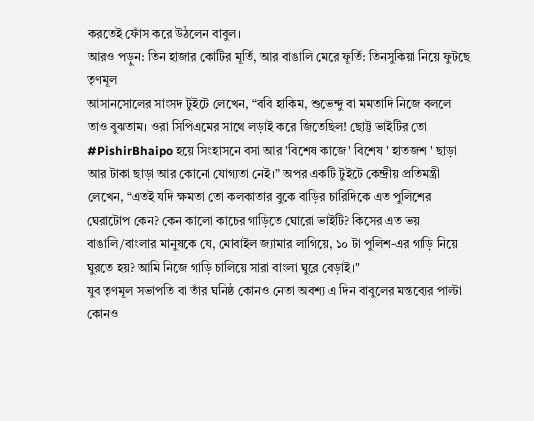করতেই ফোঁস করে উঠলেন বাবুল।
আরও পড়ুন: তিন হাজার কোটির মূর্তি, আর বাঙালি মেরে ফূর্তি: তিনসুকিয়া নিয়ে ফুটছে তৃণমূল
আসানসোলের সাংসদ টুইটে লেখেন, “ববি হাকিম, শুভেন্দু বা মমতাদি নিজে বললে তাও বুঝতাম। ওরা সিপিএমের সাথে লড়াই করে জিতেছিল! ছোট্ট ভাইটির তো #PishirBhaipo হয়ে সিংহাসনে বসা আর 'বিশেষ কাজে' বিশেষ ' হাতজশ ' ছাড়া আর টাকা ছাড়া আর কোনো যোগ্যতা নেই।” অপর একটি টুইটে কেন্দ্রীয় প্রতিমন্ত্রী লেখেন, “এতই যদি ক্ষমতা তো কলকাতার বুকে বাড়ির চারিদিকে এত পুলিশের ঘেরাটোপ কেন? কেন কালো কাচের গাড়িতে ঘোরো ভাইটি? কিসের এত ভয় বাঙালি/বাংলার মানুষকে যে, মোবাইল জ্যামার লাগিয়ে, ১০ টা পুলিশ-এর গাড়ি নিয়ে ঘুরতে হয়? আমি নিজে গাড়ি চালিয়ে সারা বাংলা ঘুরে বেড়াই।"
যুব তৃণমূল সভাপতি বা তাঁর ঘনিষ্ঠ কোনও নেতা অবশ্য এ দিন বাবুলের মন্তব্যের পাল্টা কোনও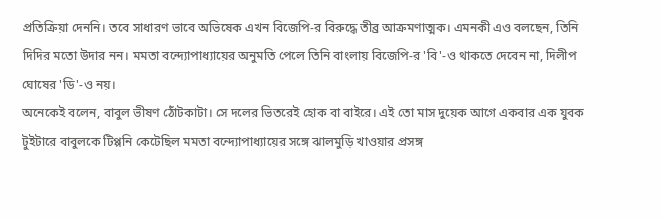প্রতিক্রিয়া দেননি। তবে সাধারণ ভাবে অভিষেক এখন বিজেপি-র বিরুদ্ধে তীব্র আক্রমণাত্মক। এমনকী এও বলছেন, তিনি দিদির মতো উদার নন। মমতা বন্দ্যোপাধ্যায়ের অনুমতি পেলে তিনি বাংলায় বিজেপি-র 'বি'-ও থাকতে দেবেন না, দিলীপ ঘোষের 'ডি'-ও নয়।
অনেকেই বলেন, বাবুল ভীষণ ঠোঁটকাটা। সে দলের ভিতরেই হোক বা বাইরে। এই তো মাস দুয়েক আগে একবার এক যুবক টুইটারে বাবুলকে টিপ্পনি কেটেছিল মমতা বন্দ্যোপাধ্যায়ের সঙ্গে ঝালমুড়ি খাওয়ার প্রসঙ্গ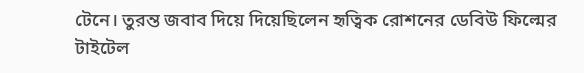টেনে। তুরন্ত জবাব দিয়ে দিয়েছিলেন হৃত্বিক রোশনের ডেবিউ ফিল্মের টাইটেল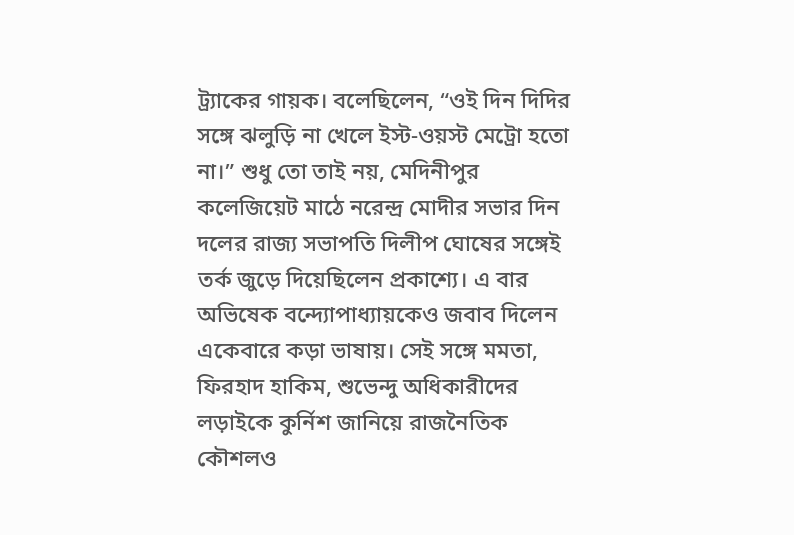ট্র্যাকের গায়ক। বলেছিলেন, “ওই দিন দিদির সঙ্গে ঝলুড়ি না খেলে ইস্ট-ওয়স্ট মেট্রো হতো না।” শুধু তো তাই নয়, মেদিনীপুর কলেজিয়েট মাঠে নরেন্দ্র মোদীর সভার দিন দলের রাজ্য সভাপতি দিলীপ ঘোষের সঙ্গেই তর্ক জুড়ে দিয়েছিলেন প্রকাশ্যে। এ বার অভিষেক বন্দ্যোপাধ্যায়কেও জবাব দিলেন একেবারে কড়া ভাষায়। সেই সঙ্গে মমতা, ফিরহাদ হাকিম, শুভেন্দু অধিকারীদের লড়াইকে কুর্নিশ জানিয়ে রাজনৈতিক কৌশলও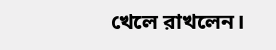খেলে রাখলেন।